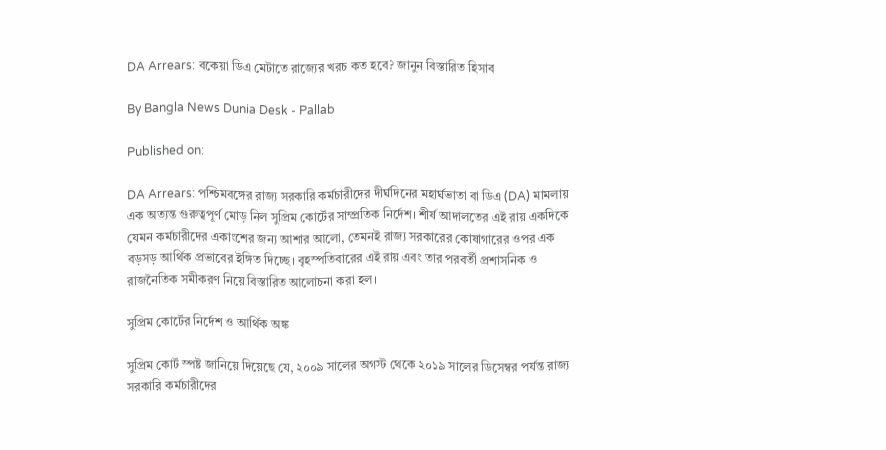DA Arrears: বকেয়া ডিএ মেটাতে রাজ্যের খরচ কত হবে? জানুন বিস্তারিত হিসাব

By Bangla News Dunia Desk - Pallab

Published on:

DA Arrears: পশ্চিমবঙ্গের রাজ্য সরকারি কর্মচারীদের দীর্ঘদিনের মহার্ঘভাতা বা ডিএ (DA) মামলায় এক অত্যন্ত গুরুত্বপূর্ণ মোড় নিল সুপ্রিম কোর্টের সাম্প্রতিক নির্দেশ। শীর্ষ আদালতের এই রায় একদিকে যেমন কর্মচারীদের একাংশের জন্য আশার আলো, তেমনই রাজ্য সরকারের কোষাগারের ওপর এক বড়সড় আর্থিক প্রভাবের ইঙ্গিত দিচ্ছে। বৃহস্পতিবারের এই রায় এবং তার পরবর্তী প্রশাসনিক ও রাজনৈতিক সমীকরণ নিয়ে বিস্তারিত আলোচনা করা হল।

সুপ্রিম কোর্টের নির্দেশ ও আর্থিক অঙ্ক

সুপ্রিম কোর্ট স্পষ্ট জানিয়ে দিয়েছে যে, ২০০৯ সালের অগস্ট থেকে ২০১৯ সালের ডিসেম্বর পর্যন্ত রাজ্য সরকারি কর্মচারীদের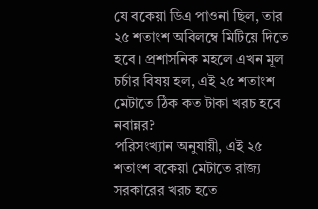যে বকেয়া ডিএ পাওনা ছিল, তার ২৫ শতাংশ অবিলম্বে মিটিয়ে দিতে হবে। প্রশাসনিক মহলে এখন মূল চর্চার বিষয় হল, এই ২৫ শতাংশ মেটাতে ঠিক কত টাকা খরচ হবে নবান্নর?
পরিসংখ্যান অনুযায়ী, এই ২৫ শতাংশ বকেয়া মেটাতে রাজ্য সরকারের খরচ হতে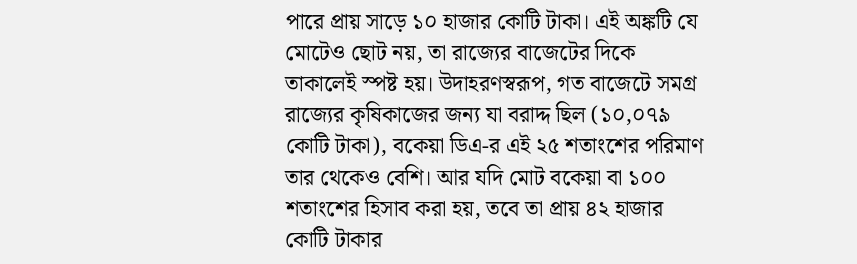পারে প্রায় সাড়ে ১০ হাজার কোটি টাকা। এই অঙ্কটি যে মোটেও ছোট নয়, তা রাজ্যের বাজেটের দিকে তাকালেই স্পষ্ট হয়। উদাহরণস্বরূপ, গত বাজেটে সমগ্র রাজ্যের কৃষিকাজের জন্য যা বরাদ্দ ছিল (১০,০৭৯ কোটি টাকা), বকেয়া ডিএ-র এই ২৫ শতাংশের পরিমাণ তার থেকেও বেশি। আর যদি মোট বকেয়া বা ১০০ শতাংশের হিসাব করা হয়, তবে তা প্রায় ৪২ হাজার কোটি টাকার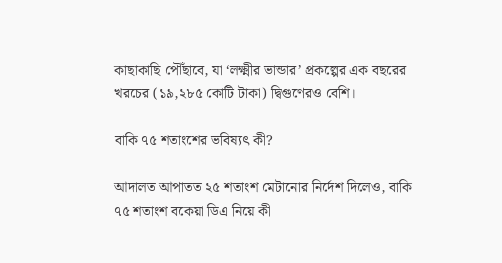কাছাকাছি পৌঁছাবে, যা ‘লক্ষ্মীর ভান্ডার’ প্রকল্পের এক বছরের খরচের (১৯,২৮৫ কোটি টাকা) দ্বিগুণেরও বেশি।

বাকি ৭৫ শতাংশের ভবিষ্যৎ কী?

আদালত আপাতত ২৫ শতাংশ মেটানোর নির্দেশ দিলেও, বাকি ৭৫ শতাংশ বকেয়া ডিএ নিয়ে কী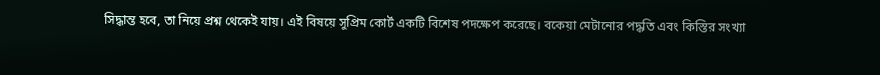সিদ্ধান্ত হবে, তা নিয়ে প্রশ্ন থেকেই যায়। এই বিষয়ে সুপ্রিম কোর্ট একটি বিশেষ পদক্ষেপ করেছে। বকেয়া মেটানোর পদ্ধতি এবং কিস্তির সংখ্যা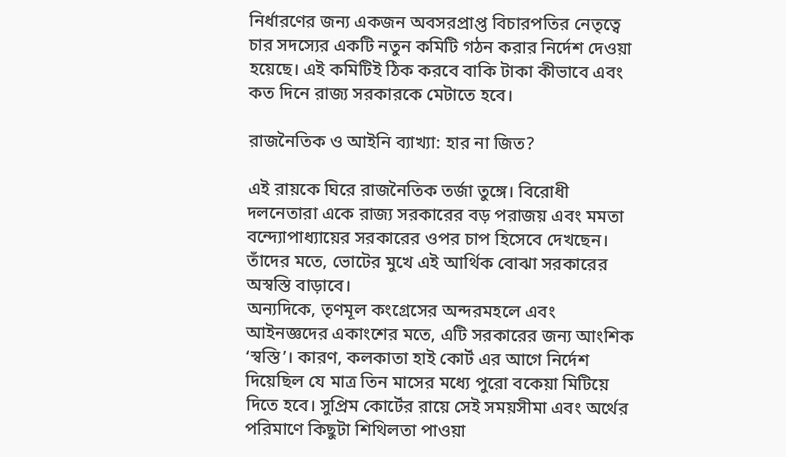নির্ধারণের জন্য একজন অবসরপ্রাপ্ত বিচারপতির নেতৃত্বে চার সদস্যের একটি নতুন কমিটি গঠন করার নির্দেশ দেওয়া হয়েছে। এই কমিটিই ঠিক করবে বাকি টাকা কীভাবে এবং কত দিনে রাজ্য সরকারকে মেটাতে হবে।

রাজনৈতিক ও আইনি ব্যাখ্যা: হার না জিত?

এই রায়কে ঘিরে রাজনৈতিক তর্জা তুঙ্গে। বিরোধী দলনেতারা একে রাজ্য সরকারের বড় পরাজয় এবং মমতা বন্দ্যোপাধ্যায়ের সরকারের ওপর চাপ হিসেবে দেখছেন। তাঁদের মতে, ভোটের মুখে এই আর্থিক বোঝা সরকারের অস্বস্তি বাড়াবে।
অন্যদিকে, তৃণমূল কংগ্রেসের অন্দরমহলে এবং আইনজ্ঞদের একাংশের মতে, এটি সরকারের জন্য আংশিক ‘স্বস্তি’। কারণ, কলকাতা হাই কোর্ট এর আগে নির্দেশ দিয়েছিল যে মাত্র তিন মাসের মধ্যে পুরো বকেয়া মিটিয়ে দিতে হবে। সুপ্রিম কোর্টের রায়ে সেই সময়সীমা এবং অর্থের পরিমাণে কিছুটা শিথিলতা পাওয়া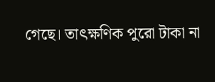গেছে। তাৎক্ষণিক পুরো টাকা না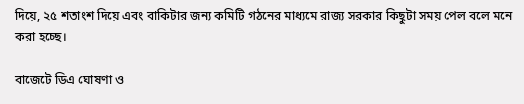দিয়ে, ২৫ শতাংশ দিয়ে এবং বাকিটার জন্য কমিটি গঠনের মাধ্যমে রাজ্য সরকার কিছুটা সময় পেল বলে মনে করা হচ্ছে।

বাজেটে ডিএ ঘোষণা ও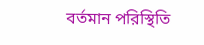বর্তমান পরিস্থিতি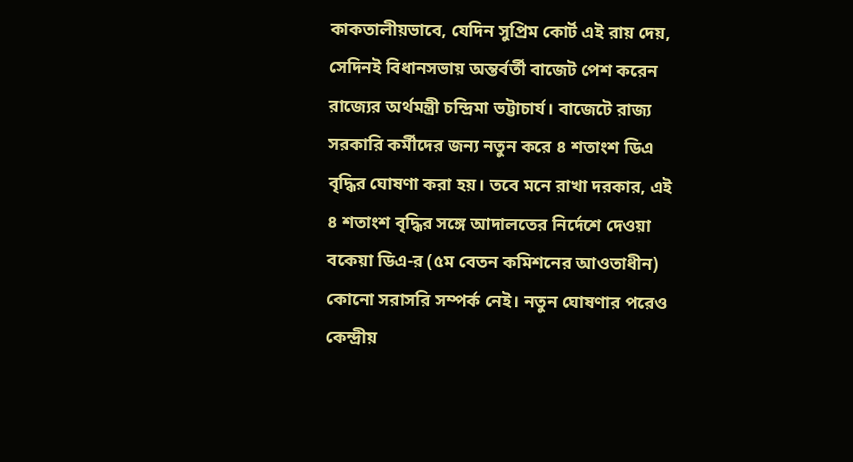কাকতালীয়ভাবে, যেদিন সুপ্রিম কোর্ট এই রায় দেয়, সেদিনই বিধানসভায় অন্তর্বর্তী বাজেট পেশ করেন রাজ্যের অর্থমন্ত্রী চন্দ্রিমা ভট্টাচার্য। বাজেটে রাজ্য সরকারি কর্মীদের জন্য নতুন করে ৪ শতাংশ ডিএ বৃদ্ধির ঘোষণা করা হয়। তবে মনে রাখা দরকার, এই ৪ শতাংশ বৃদ্ধির সঙ্গে আদালতের নির্দেশে দেওয়া বকেয়া ডিএ-র (৫ম বেতন কমিশনের আওতাধীন) কোনো সরাসরি সম্পর্ক নেই। নতুন ঘোষণার পরেও কেন্দ্রীয়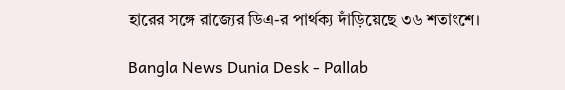হারের সঙ্গে রাজ্যের ডিএ-র পার্থক্য দাঁড়িয়েছে ৩৬ শতাংশে।

Bangla News Dunia Desk - Pallab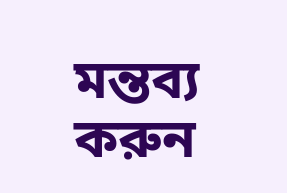মন্তব্য করুন